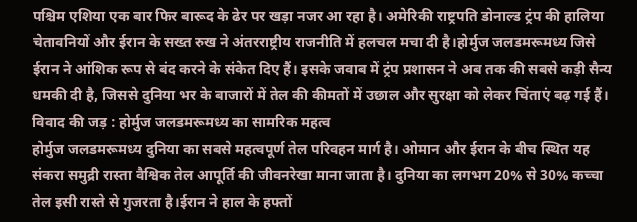पश्चिम एशिया एक बार फिर बारूद के ढेर पर खड़ा नजर आ रहा है। अमेरिकी राष्ट्रपति डोनाल्ड ट्रंप की हालिया चेतावनियों और ईरान के सख्त रुख ने अंतरराष्ट्रीय राजनीति में हलचल मचा दी है।होर्मुज जलडमरूमध्य जिसे ईरान ने आंशिक रूप से बंद करने के संकेत दिए हैं। इसके जवाब में ट्रंप प्रशासन ने अब तक की सबसे कड़ी सैन्य धमकी दी है, जिससे दुनिया भर के बाजारों में तेल की कीमतों में उछाल और सुरक्षा को लेकर चिंताएं बढ़ गई हैं।
विवाद की जड़ : होर्मुज जलडमरूमध्य का सामरिक महत्व
होर्मुज जलडमरूमध्य दुनिया का सबसे महत्वपूर्ण तेल परिवहन मार्ग है। ओमान और ईरान के बीच स्थित यह संकरा समुद्री रास्ता वैश्विक तेल आपूर्ति की जीवनरेखा माना जाता है। दुनिया का लगभग 20% से 30% कच्चा तेल इसी रास्ते से गुजरता है।ईरान ने हाल के हफ्तों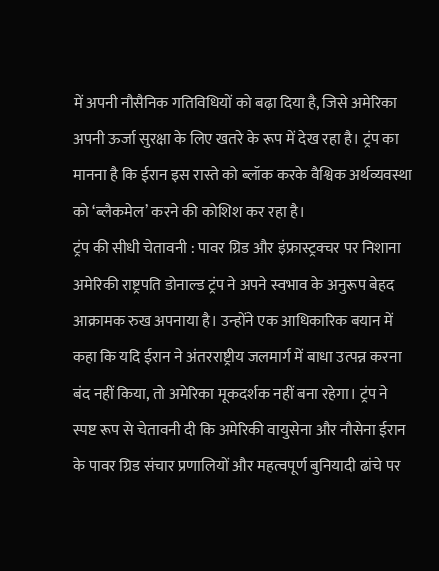में अपनी नौसैनिक गतिविधियों को बढ़ा दिया है, जिसे अमेरिका अपनी ऊर्जा सुरक्षा के लिए खतरे के रूप में देख रहा है। ट्रंप का मानना है कि ईरान इस रास्ते को ब्लॉक करके वैश्विक अर्थव्यवस्था को ‘ब्लैकमेल’ करने की कोशिश कर रहा है।
ट्रंप की सीधी चेतावनी : पावर ग्रिड और इंफ्रास्ट्रक्चर पर निशाना
अमेरिकी राष्ट्रपति डोनाल्ड ट्रंप ने अपने स्वभाव के अनुरूप बेहद आक्रामक रुख अपनाया है। उन्होंने एक आधिकारिक बयान में कहा कि यदि ईरान ने अंतरराष्ट्रीय जलमार्ग में बाधा उत्पन्न करना बंद नहीं किया, तो अमेरिका मूकदर्शक नहीं बना रहेगा। ट्रंप ने स्पष्ट रूप से चेतावनी दी कि अमेरिकी वायुसेना और नौसेना ईरान के पावर ग्रिड संचार प्रणालियों और महत्वपूर्ण बुनियादी ढांचे पर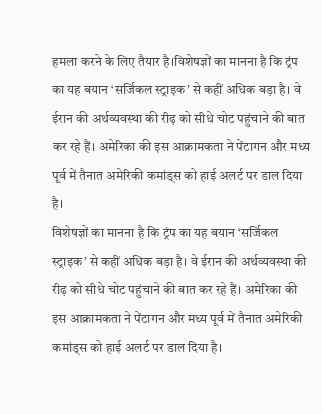हमला करने के लिए तैयार है।विशेषज्ञों का मानना है कि ट्रंप का यह बयान ‘सर्जिकल स्ट्राइक’ से कहीं अधिक बड़ा है। वे ईरान की अर्थव्यवस्था की रीढ़ को सीधे चोट पहुंचाने की बात कर रहे हैं। अमेरिका की इस आक्रामकता ने पेंटागन और मध्य पूर्व में तैनात अमेरिकी कमांड्स को हाई अलर्ट पर डाल दिया है।
विशेषज्ञों का मानना है कि ट्रंप का यह बयान ‘सर्जिकल स्ट्राइक’ से कहीं अधिक बड़ा है। वे ईरान की अर्थव्यवस्था की रीढ़ को सीधे चोट पहुंचाने की बात कर रहे हैं। अमेरिका की इस आक्रामकता ने पेंटागन और मध्य पूर्व में तैनात अमेरिकी कमांड्स को हाई अलर्ट पर डाल दिया है।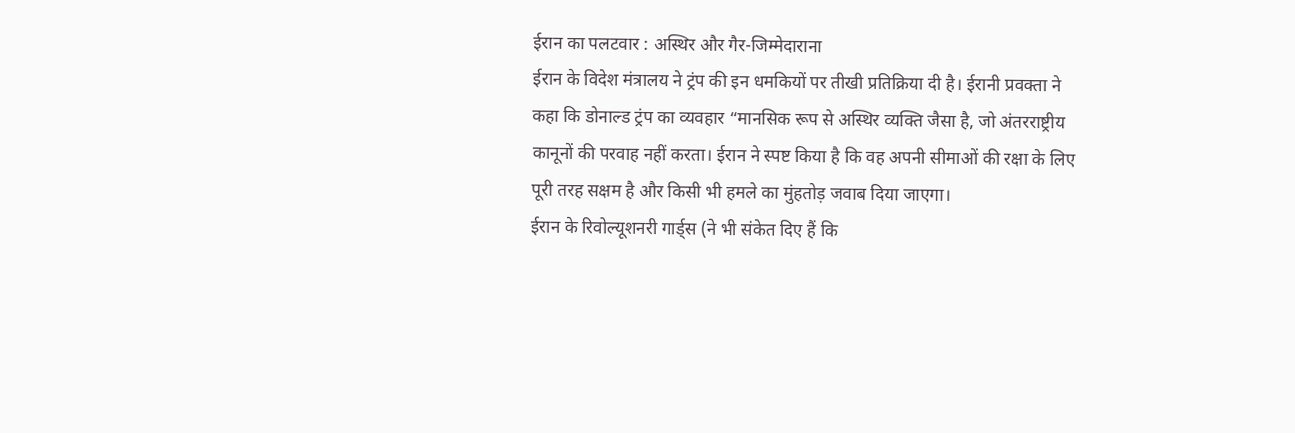ईरान का पलटवार : अस्थिर और गैर-जिम्मेदाराना
ईरान के विदेश मंत्रालय ने ट्रंप की इन धमकियों पर तीखी प्रतिक्रिया दी है। ईरानी प्रवक्ता ने कहा कि डोनाल्ड ट्रंप का व्यवहार “मानसिक रूप से अस्थिर व्यक्ति जैसा है, जो अंतरराष्ट्रीय कानूनों की परवाह नहीं करता। ईरान ने स्पष्ट किया है कि वह अपनी सीमाओं की रक्षा के लिए पूरी तरह सक्षम है और किसी भी हमले का मुंहतोड़ जवाब दिया जाएगा।
ईरान के रिवोल्यूशनरी गार्ड्स (ने भी संकेत दिए हैं कि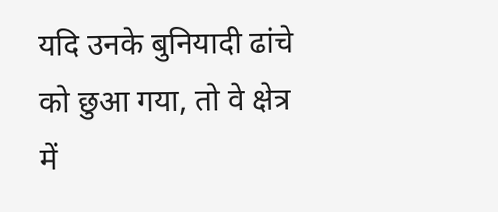यदि उनके बुनियादी ढांचे को छुआ गया, तो वे क्षेत्र में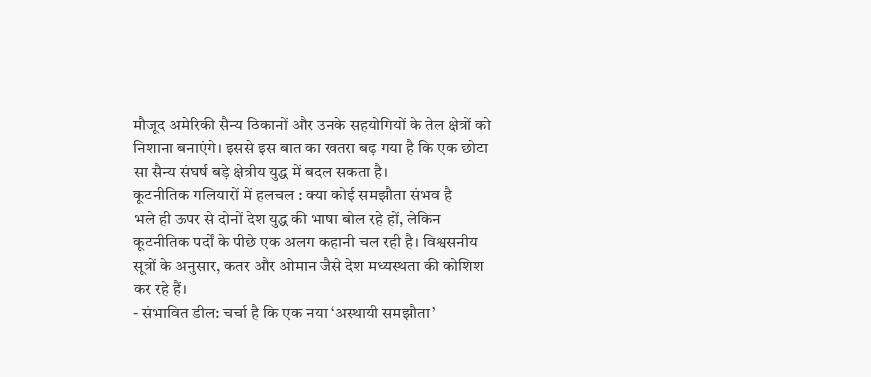मौजूद अमेरिकी सैन्य ठिकानों और उनके सहयोगियों के तेल क्षेत्रों को निशाना बनाएंगे। इससे इस बात का खतरा बढ़ गया है कि एक छोटा सा सैन्य संघर्ष बड़े क्षेत्रीय युद्ध में बदल सकता है।
कूटनीतिक गलियारों में हलचल : क्या कोई समझौता संभव है
भले ही ऊपर से दोनों देश युद्ध की भाषा बोल रहे हों, लेकिन कूटनीतिक पर्दों के पीछे एक अलग कहानी चल रही है। विश्वसनीय सूत्रों के अनुसार, कतर और ओमान जैसे देश मध्यस्थता की कोशिश कर रहे हैं।
- संभावित डील: चर्चा है कि एक नया ‘अस्थायी समझौता’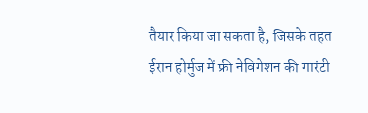तैयार किया जा सकता है, जिसके तहत ईरान होर्मुज में फ्री नेविगेशन की गारंटी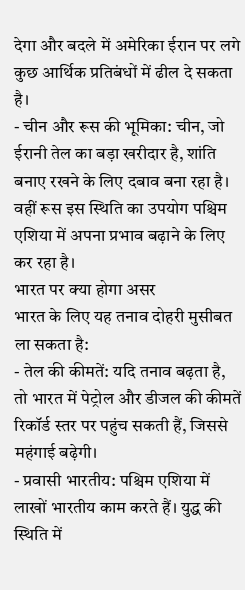देगा और बदले में अमेरिका ईरान पर लगे कुछ आर्थिक प्रतिबंधों में ढील दे सकता है।
- चीन और रूस की भूमिका: चीन, जो ईरानी तेल का बड़ा खरीदार है, शांति बनाए रखने के लिए दबाव बना रहा है। वहीं रूस इस स्थिति का उपयोग पश्चिम एशिया में अपना प्रभाव बढ़ाने के लिए कर रहा है।
भारत पर क्या होगा असर
भारत के लिए यह तनाव दोहरी मुसीबत ला सकता है:
- तेल की कीमतें: यदि तनाव बढ़ता है, तो भारत में पेट्रोल और डीजल की कीमतें रिकॉर्ड स्तर पर पहुंच सकती हैं, जिससे महंगाई बढ़ेगी।
- प्रवासी भारतीय: पश्चिम एशिया में लाखों भारतीय काम करते हैं। युद्ध की स्थिति में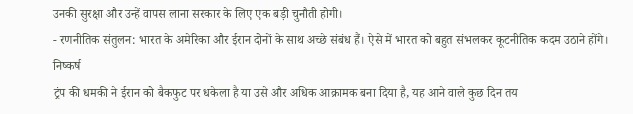उनकी सुरक्षा और उन्हें वापस लाना सरकार के लिए एक बड़ी चुनौती होगी।
- रणनीतिक संतुलन: भारत के अमेरिका और ईरान दोनों के साथ अच्छे संबंध हैं। ऐसे में भारत को बहुत संभलकर कूटनीतिक कदम उठाने होंगे।
निष्कर्ष
ट्रंप की धमकी ने ईरान को बैकफुट पर धकेला है या उसे और अधिक आक्रामक बना दिया है, यह आने वाले कुछ दिन तय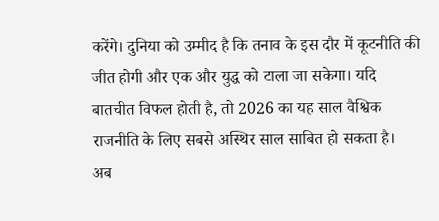करेंगे। दुनिया को उम्मीद है कि तनाव के इस दौर में कूटनीति की जीत होगी और एक और युद्ध को टाला जा सकेगा। यदि बातचीत विफल होती है, तो 2026 का यह साल वैश्विक राजनीति के लिए सबसे अस्थिर साल साबित हो सकता है।
अब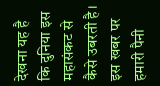देखना यह है कि दुनिया इस महासंकट से कैसे उबरती है। इस खबर पर हमारी पैनी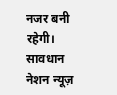नजर बनी रहेगी। सावधान नेशन न्यूज़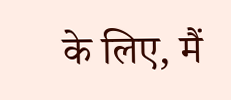के लिए, मैं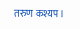तरुण कश्यप।